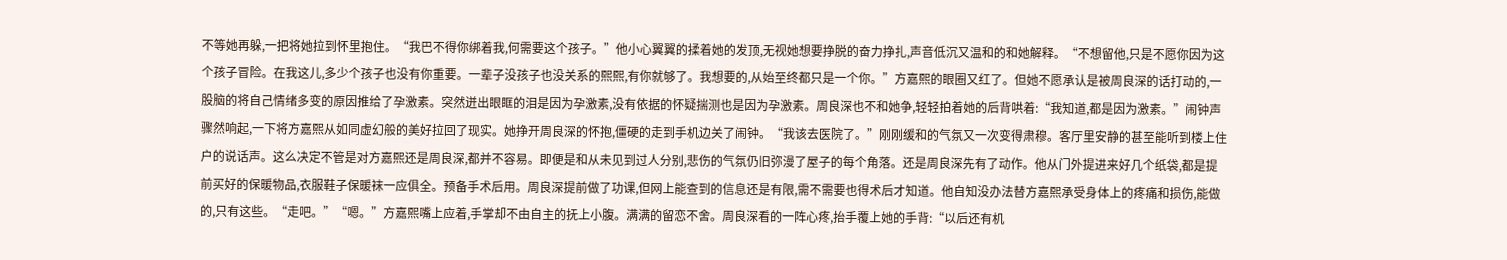不等她再躲,一把将她拉到怀里抱住。“我巴不得你绑着我,何需要这个孩子。”他小心翼翼的揉着她的发顶,无视她想要挣脱的奋力挣扎,声音低沉又温和的和她解释。“不想留他,只是不愿你因为这个孩子冒险。在我这儿,多少个孩子也没有你重要。一辈子没孩子也没关系的熙熙,有你就够了。我想要的,从始至终都只是一个你。”方嘉熙的眼圈又红了。但她不愿承认是被周良深的话打动的,一股脑的将自己情绪多变的原因推给了孕激素。突然迸出眼眶的泪是因为孕激素,没有依据的怀疑揣测也是因为孕激素。周良深也不和她争,轻轻拍着她的后背哄着:“我知道,都是因为激素。”闹钟声骤然响起,一下将方嘉熙从如同虚幻般的美好拉回了现实。她挣开周良深的怀抱,僵硬的走到手机边关了闹钟。“我该去医院了。”刚刚缓和的气氛又一次变得肃穆。客厅里安静的甚至能听到楼上住户的说话声。这么决定不管是对方嘉熙还是周良深,都并不容易。即便是和从未见到过人分别,悲伤的气氛仍旧弥漫了屋子的每个角落。还是周良深先有了动作。他从门外提进来好几个纸袋,都是提前买好的保暖物品,衣服鞋子保暖袜一应俱全。预备手术后用。周良深提前做了功课,但网上能查到的信息还是有限,需不需要也得术后才知道。他自知没办法替方嘉熙承受身体上的疼痛和损伤,能做的,只有这些。“走吧。”“嗯。”方嘉熙嘴上应着,手掌却不由自主的抚上小腹。满满的留恋不舍。周良深看的一阵心疼,抬手覆上她的手背:“以后还有机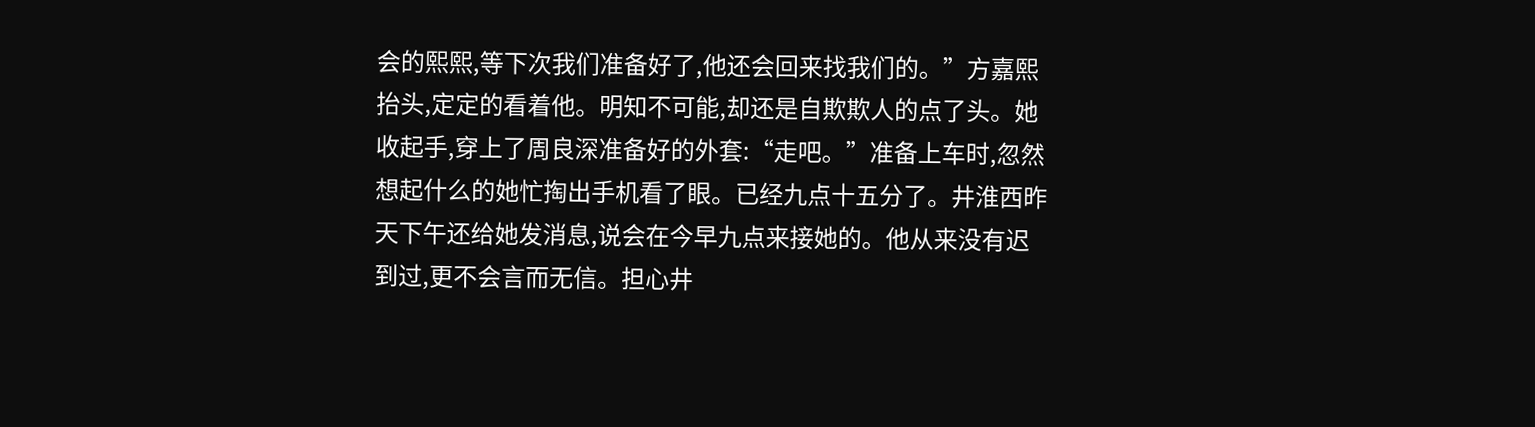会的熙熙,等下次我们准备好了,他还会回来找我们的。”方嘉熙抬头,定定的看着他。明知不可能,却还是自欺欺人的点了头。她收起手,穿上了周良深准备好的外套:“走吧。”准备上车时,忽然想起什么的她忙掏出手机看了眼。已经九点十五分了。井淮西昨天下午还给她发消息,说会在今早九点来接她的。他从来没有迟到过,更不会言而无信。担心井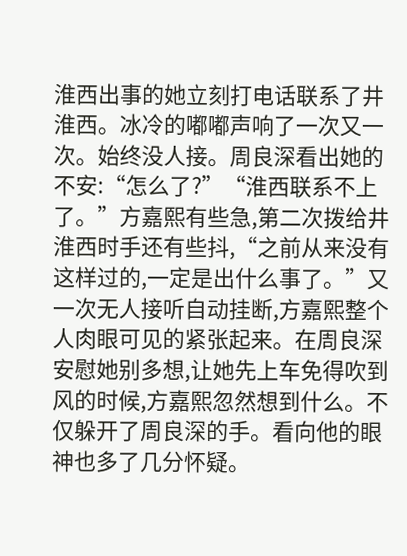淮西出事的她立刻打电话联系了井淮西。冰冷的嘟嘟声响了一次又一次。始终没人接。周良深看出她的不安:“怎么了?”“淮西联系不上了。”方嘉熙有些急,第二次拨给井淮西时手还有些抖,“之前从来没有这样过的,一定是出什么事了。”又一次无人接听自动挂断,方嘉熙整个人肉眼可见的紧张起来。在周良深安慰她别多想,让她先上车免得吹到风的时候,方嘉熙忽然想到什么。不仅躲开了周良深的手。看向他的眼神也多了几分怀疑。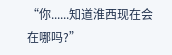“你......知道淮西现在会在哪吗?”